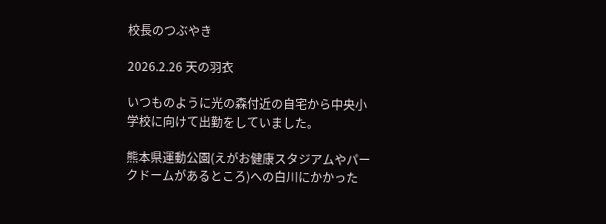校長のつぶやき

2026.2.26 天の羽衣

いつものように光の森付近の自宅から中央小学校に向けて出勤をしていました。

熊本県運動公園(えがお健康スタジアムやパークドームがあるところ)への白川にかかった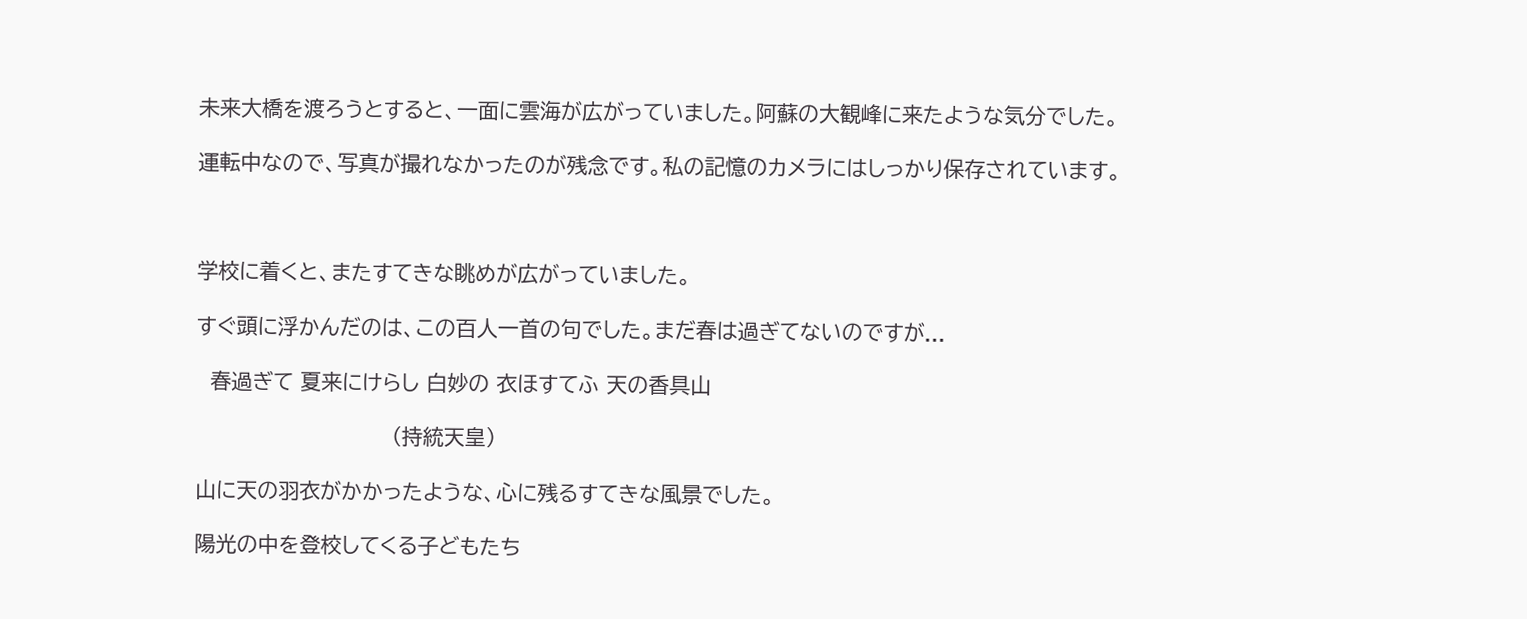未来大橋を渡ろうとすると、一面に雲海が広がっていました。阿蘇の大観峰に来たような気分でした。

運転中なので、写真が撮れなかったのが残念です。私の記憶のカメラにはしっかり保存されています。



学校に着くと、またすてきな眺めが広がっていました。

すぐ頭に浮かんだのは、この百人一首の句でした。まだ春は過ぎてないのですが...

  春過ぎて 夏来にけらし 白妙の 衣ほすてふ 天の香具山

                            (持統天皇)

山に天の羽衣がかかったような、心に残るすてきな風景でした。

陽光の中を登校してくる子どもたち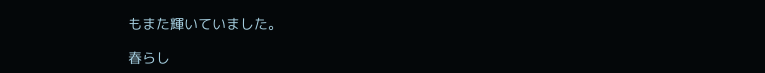もまた輝いていました。

春らし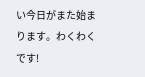い今日がまた始まります。わくわくです!